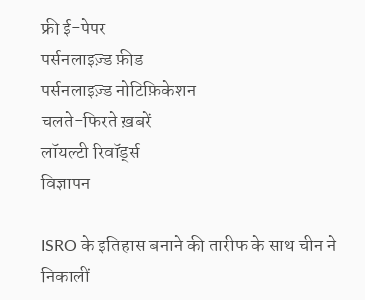फ्री ई-पेपर
पर्सनलाइज़्ड फ़ीड
पर्सनलाइज़्ड नोटिफ़िकेशन
चलते-फिरते ख़बरें
लॉयल्टी रिवॉर्ड्स
विज्ञापन

ISRO के इतिहास बनाने की तारीफ के साथ चीन ने निकालीं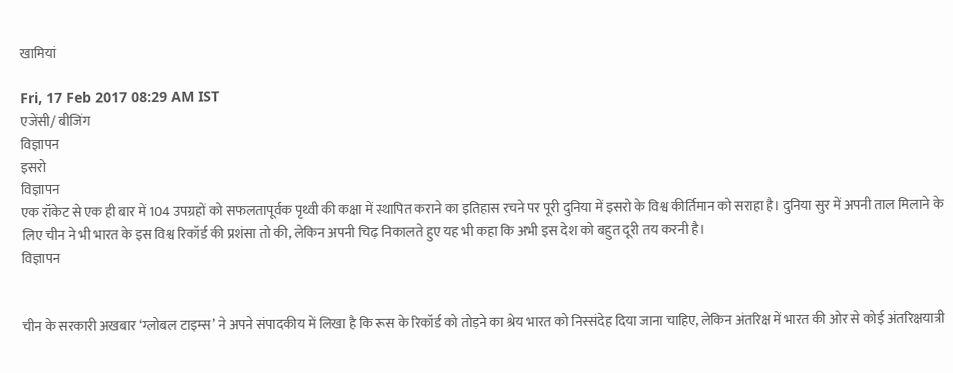खामियां

Fri, 17 Feb 2017 08:29 AM IST
एजेंसी/ बीजिंग
विज्ञापन
इसरो
विज्ञापन
एक रॉकेट से एक ही बार में 104 उपग्रहों को सफलतापूर्वक पृथ्वी की कक्षा में स्थापित कराने का इतिहास रचने पर पूरी दुनिया में इसरो के विश्व कीर्तिमान को सराहा है। दुनिया सुर में अपनी ताल मिलाने के लिए चीन ने भी भारत के इस विश्व रिकॉर्ड की प्रशंसा तो की, लेकिन अपनी चिढ़ निकालते हुए यह भी कहा कि अभी इस देश को बहुत दूरी तय करनी है।
विज्ञापन


चीन के सरकारी अखबार ‘ग्लोबल टाइम्स’ ने अपने संपादकीय में लिखा है कि रूस के रिकॉर्ड को तोड़ने का श्रेय भारत को निस्संदेह दिया जाना चाहिए, लेकिन अंतरिक्ष में भारत की ओर से कोई अंतरिक्षयात्री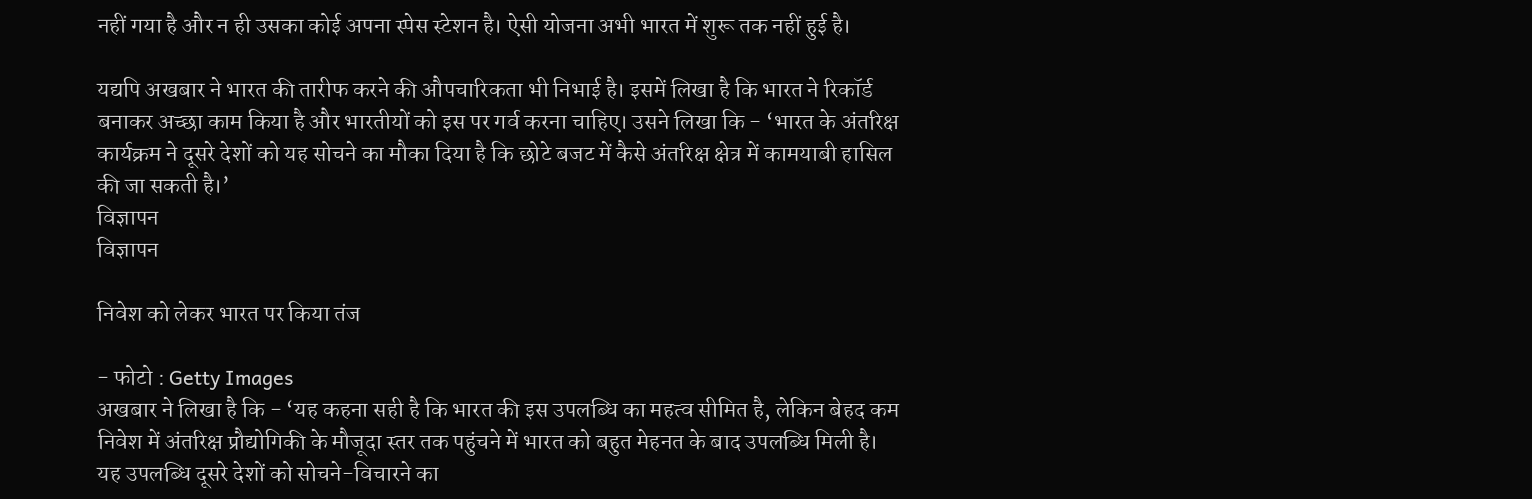नहीं गया है और न ही उसका कोई अपना स्पेस स्टेशन है। ऐसी योजना अभी भारत में शुरू तक नहीं हुई है।

यद्यपि अखबार ने भारत की तारीफ करने की औपचारिकता भी निभाई है। इसमें लिखा है कि भारत ने रिकॉर्ड बनाकर अच्छा काम किया है और भारतीयों को इस पर गर्व करना चाहिए। उसने लिखा कि - ‘भारत के अंतरिक्ष कार्यक्रम ने दूसरे देशों को यह सोचने का मौका दिया है कि छोटे बजट में कैसे अंतरिक्ष क्षेत्र में कामयाबी हासिल की जा सकती है।’
विज्ञापन
विज्ञापन

निवेश को लेकर भारत पर किया तंज

- फोटो : Getty Images
अखबार ने लिखा है कि - ‘यह कहना सही है कि भारत की इस उपलब्धि का महत्व सीमित है, लेकिन बेहद कम निवेश में अंतरिक्ष प्रौद्योगिकी के मौजूदा स्तर तक पहुंचने में भारत को बहुत मेहनत के बाद उपलब्धि मिली है। यह उपलब्धि दूसरे देशों को सोचने-विचारने का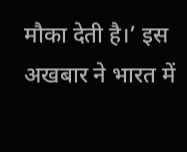मौका देती है।’ इस अखबार ने भारत में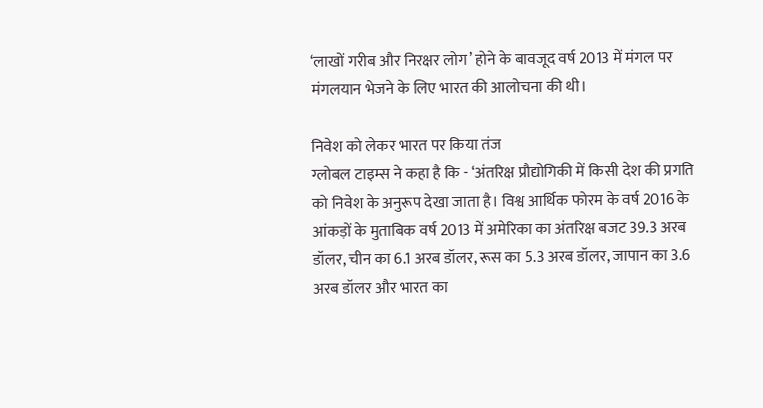‘लाखों गरीब और निरक्षर लोग’ होने के बावजूद वर्ष 2013 में मंगल पर मंगलयान भेजने के लिए भारत की आलोचना की थी।

निवेश को लेकर भारत पर किया तंज
ग्लोबल टाइम्स ने कहा है कि - ‘अंतरिक्ष प्रौद्योगिकी में किसी देश की प्रगति को निवेश के अनुरूप देखा जाता है। विश्व आर्थिक फोरम के वर्ष 2016 के आंकड़ों के मुताबिक वर्ष 2013 में अमेरिका का अंतरिक्ष बजट 39.3 अरब डॉलर, चीन का 6.1 अरब डॉलर, रूस का 5.3 अरब डॉलर, जापान का 3.6 अरब डॉलर और भारत का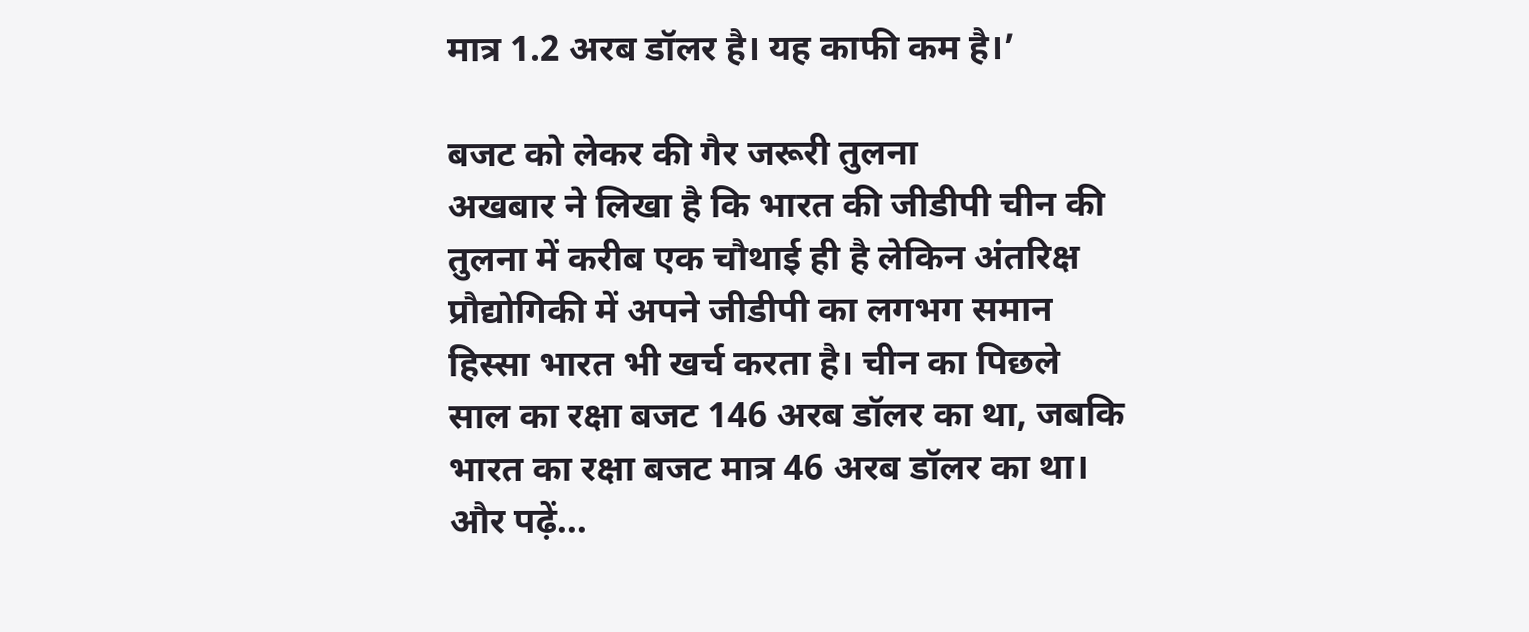मात्र 1.2 अरब डॉलर है। यह काफी कम है।’

बजट को लेकर की गैर जरूरी तुलना
अखबार ने लिखा है कि भारत की जीडीपी चीन की तुलना में करीब एक चौथाई ही है लेकिन अंतरिक्ष प्रौद्योगिकी में अपने जीडीपी का लगभग समान हिस्सा भारत भी खर्च करता है। चीन का पिछले साल का रक्षा बजट 146 अरब डॉलर का था, जबकि भारत का रक्षा बजट मात्र 46 अरब डॉलर का था।
और पढ़ें...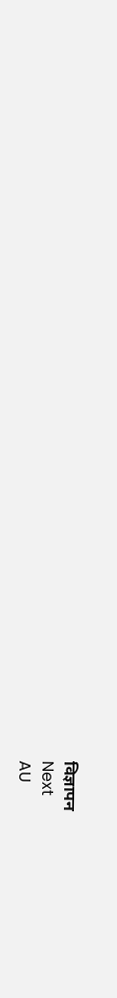विज्ञापन
Next
AU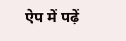ऐप में पढ़ें